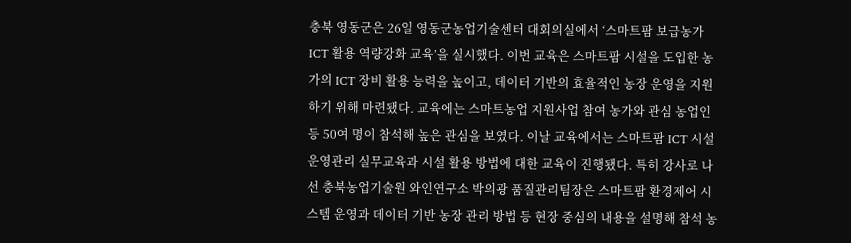충북 영동군은 26일 영동군농업기술센터 대회의실에서 ‘스마트팜 보급농가 ICT 활용 역량강화 교육’을 실시했다. 이번 교육은 스마트팜 시설을 도입한 농가의 ICT 장비 활용 능력을 높이고, 데이터 기반의 효율적인 농장 운영을 지원하기 위해 마련됐다. 교육에는 스마트농업 지원사업 참여 농가와 관심 농업인 등 50여 명이 참석해 높은 관심을 보였다. 이날 교육에서는 스마트팜 ICT 시설 운영관리 실무교육과 시설 활용 방법에 대한 교육이 진행됐다. 특히 강사로 나선 충북농업기술원 와인연구소 박의광 품질관리팀장은 스마트팜 환경제어 시스템 운영과 데이터 기반 농장 관리 방법 등 현장 중심의 내용을 설명해 참석 농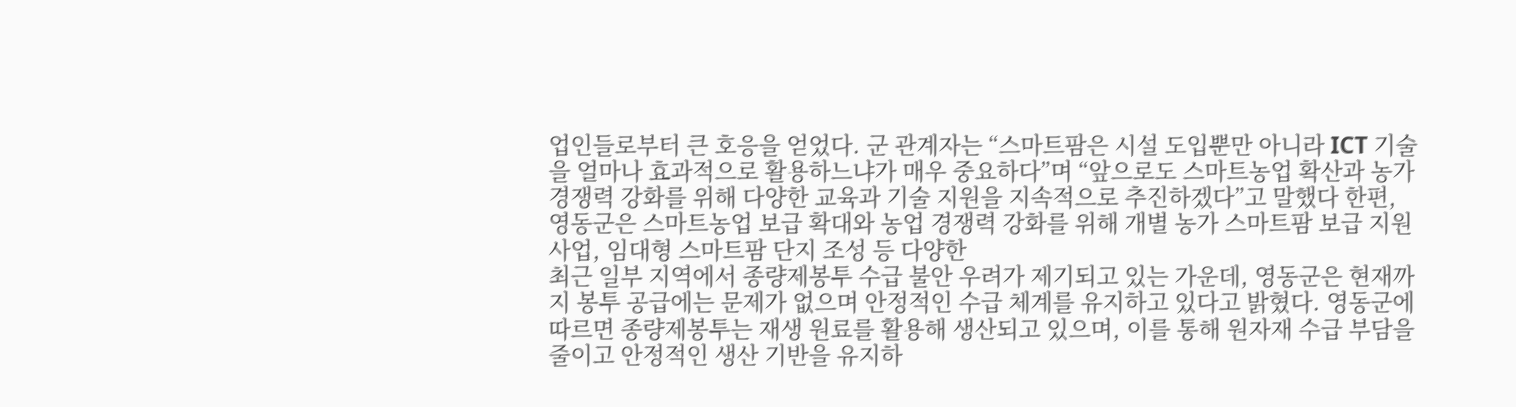업인들로부터 큰 호응을 얻었다. 군 관계자는 “스마트팜은 시설 도입뿐만 아니라 ICT 기술을 얼마나 효과적으로 활용하느냐가 매우 중요하다”며 “앞으로도 스마트농업 확산과 농가 경쟁력 강화를 위해 다양한 교육과 기술 지원을 지속적으로 추진하겠다”고 말했다 한편, 영동군은 스마트농업 보급 확대와 농업 경쟁력 강화를 위해 개별 농가 스마트팜 보급 지원사업, 임대형 스마트팜 단지 조성 등 다양한
최근 일부 지역에서 종량제봉투 수급 불안 우려가 제기되고 있는 가운데, 영동군은 현재까지 봉투 공급에는 문제가 없으며 안정적인 수급 체계를 유지하고 있다고 밝혔다. 영동군에 따르면 종량제봉투는 재생 원료를 활용해 생산되고 있으며, 이를 통해 원자재 수급 부담을 줄이고 안정적인 생산 기반을 유지하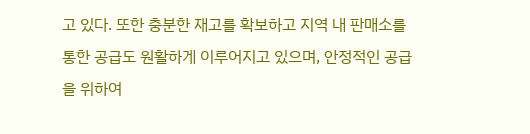고 있다. 또한 충분한 재고를 확보하고 지역 내 판매소를 통한 공급도 원활하게 이루어지고 있으며, 안정적인 공급을 위하여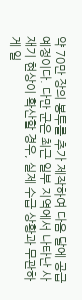약 70만 장의 봉투를 추가 제작하여 다음 달에 공급 예정이다. 다만 군은 최근 일부 지역에서 나타난 사재기 현상이 확산할 경우, 실제 수급 상황과 무관하게 일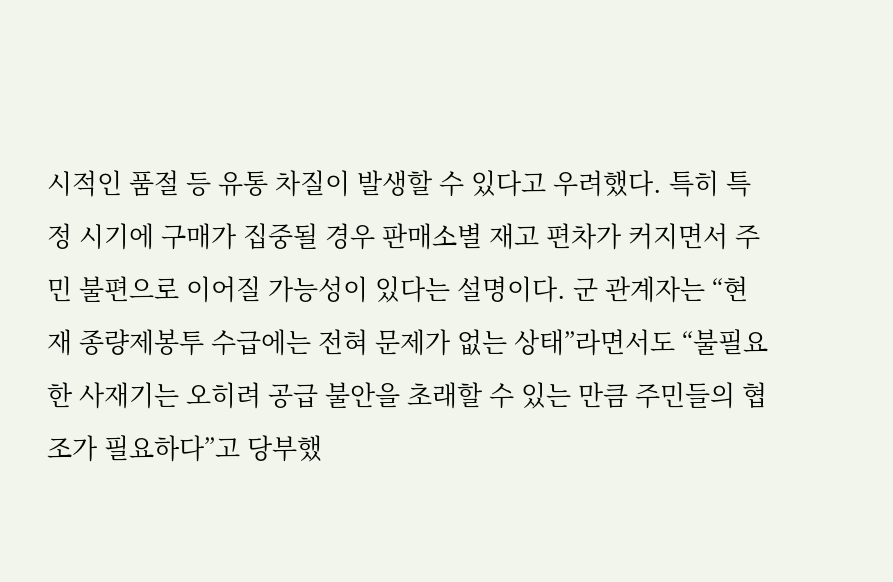시적인 품절 등 유통 차질이 발생할 수 있다고 우려했다. 특히 특정 시기에 구매가 집중될 경우 판매소별 재고 편차가 커지면서 주민 불편으로 이어질 가능성이 있다는 설명이다. 군 관계자는 “현재 종량제봉투 수급에는 전혀 문제가 없는 상태”라면서도 “불필요한 사재기는 오히려 공급 불안을 초래할 수 있는 만큼 주민들의 협조가 필요하다”고 당부했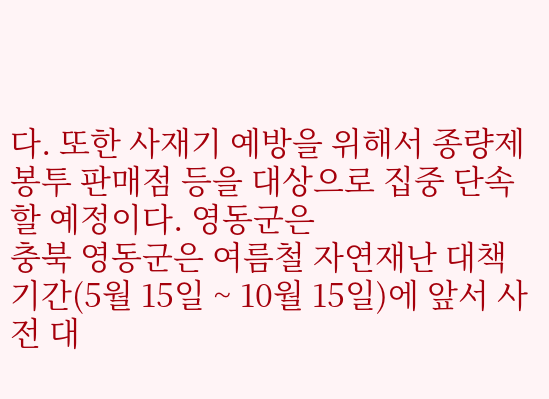다. 또한 사재기 예방을 위해서 종량제봉투 판매점 등을 대상으로 집중 단속할 예정이다. 영동군은
충북 영동군은 여름철 자연재난 대책 기간(5월 15일 ~ 10월 15일)에 앞서 사전 대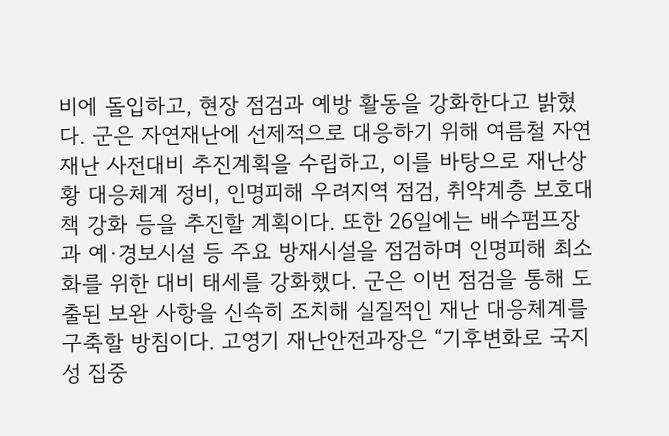비에 돌입하고, 현장 점검과 예방 활동을 강화한다고 밝혔다. 군은 자연재난에 선제적으로 대응하기 위해 여름철 자연재난 사전대비 추진계획을 수립하고, 이를 바탕으로 재난상황 대응체계 정비, 인명피해 우려지역 점검, 취약계층 보호대책 강화 등을 추진할 계획이다. 또한 26일에는 배수펌프장과 예·경보시설 등 주요 방재시설을 점검하며 인명피해 최소화를 위한 대비 태세를 강화했다. 군은 이번 점검을 통해 도출된 보완 사항을 신속히 조치해 실질적인 재난 대응체계를 구축할 방침이다. 고영기 재난안전과장은 “기후변화로 국지성 집중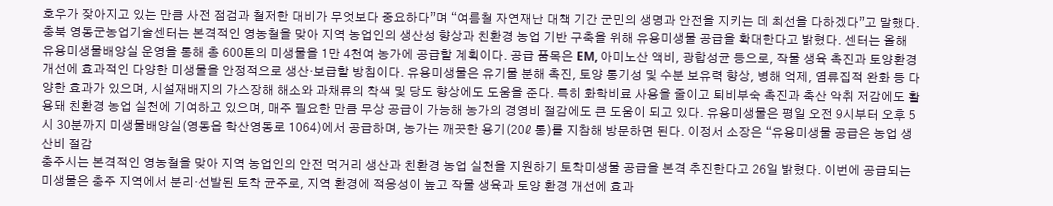호우가 잦아지고 있는 만큼 사전 점검과 철저한 대비가 무엇보다 중요하다”며 “여름철 자연재난 대책 기간 군민의 생명과 안전을 지키는 데 최선을 다하겠다”고 말했다.
충북 영동군농업기술센터는 본격적인 영농철을 맞아 지역 농업인의 생산성 향상과 친환경 농업 기반 구축을 위해 유용미생물 공급을 확대한다고 밝혔다. 센터는 올해 유용미생물배양실 운영을 통해 총 600톤의 미생물을 1만 4천여 농가에 공급할 계획이다. 공급 품목은 EM, 아미노산 액비, 광합성균 등으로, 작물 생육 촉진과 토양환경 개선에 효과적인 다양한 미생물을 안정적으로 생산·보급할 방침이다. 유용미생물은 유기물 분해 촉진, 토양 통기성 및 수분 보유력 향상, 병해 억제, 염류집적 완화 등 다양한 효과가 있으며, 시설재배지의 가스장해 해소와 과채류의 착색 및 당도 향상에도 도움을 준다. 특히 화학비료 사용을 줄이고 퇴비부숙 촉진과 축산 악취 저감에도 활용돼 친환경 농업 실천에 기여하고 있으며, 매주 필요한 만큼 무상 공급이 가능해 농가의 경영비 절감에도 큰 도움이 되고 있다. 유용미생물은 평일 오전 9시부터 오후 5시 30분까지 미생물배양실(영동읍 학산영동로 1064)에서 공급하며, 농가는 깨끗한 용기(20ℓ 통)를 지참해 방문하면 된다. 이정서 소장은 “유용미생물 공급은 농업 생산비 절감
충주시는 본격적인 영농철을 맞아 지역 농업인의 안전 먹거리 생산과 친환경 농업 실천을 지원하기 토착미생물 공급을 본격 추진한다고 26일 밝혔다. 이번에 공급되는 미생물은 충주 지역에서 분리·선발된 토착 균주로, 지역 환경에 적응성이 높고 작물 생육과 토양 환경 개선에 효과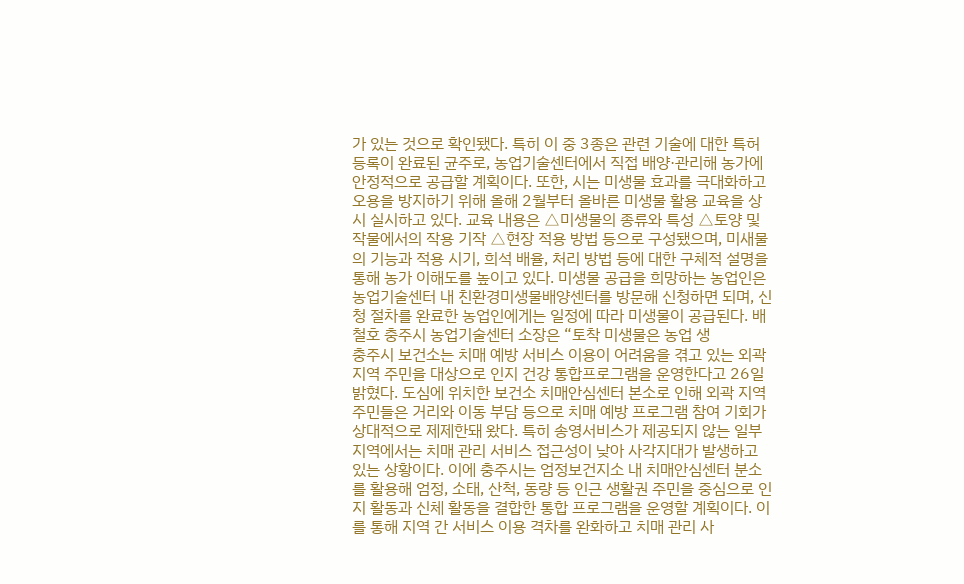가 있는 것으로 확인됐다. 특히 이 중 3종은 관련 기술에 대한 특허 등록이 완료된 균주로, 농업기술센터에서 직접 배양·관리해 농가에 안정적으로 공급할 계획이다. 또한, 시는 미생물 효과를 극대화하고 오용을 방지하기 위해 올해 2월부터 올바른 미생물 활용 교육을 상시 실시하고 있다. 교육 내용은 △미생물의 종류와 특성 △토양 및 작물에서의 작용 기작 △현장 적용 방법 등으로 구성됐으며, 미새물의 기능과 적용 시기, 희석 배율, 처리 방법 등에 대한 구체적 설명을 통해 농가 이해도를 높이고 있다. 미생물 공급을 희망하는 농업인은 농업기술센터 내 친환경미생물배양센터를 방문해 신청하면 되며, 신청 절차를 완료한 농업인에게는 일정에 따라 미생물이 공급된다. 배철호 충주시 농업기술센터 소장은 “토착 미생물은 농업 생
충주시 보건소는 치매 예방 서비스 이용이 어려움을 겪고 있는 외곽 지역 주민을 대상으로 인지 건강 통합프로그램을 운영한다고 26일 밝혔다. 도심에 위치한 보건소 치매안심센터 본소로 인해 외곽 지역 주민들은 거리와 이동 부담 등으로 치매 예방 프로그램 참여 기회가 상대적으로 제제한돼 왔다. 특히 송영서비스가 제공되지 않는 일부 지역에서는 치매 관리 서비스 접근성이 낮아 사각지대가 발생하고 있는 상황이다. 이에 충주시는 엄정보건지소 내 치매안심센터 분소를 활용해 엄정, 소태, 산척, 동량 등 인근 생활권 주민을 중심으로 인지 활동과 신체 활동을 결합한 통합 프로그램을 운영할 계획이다. 이를 통해 지역 간 서비스 이용 격차를 완화하고 치매 관리 사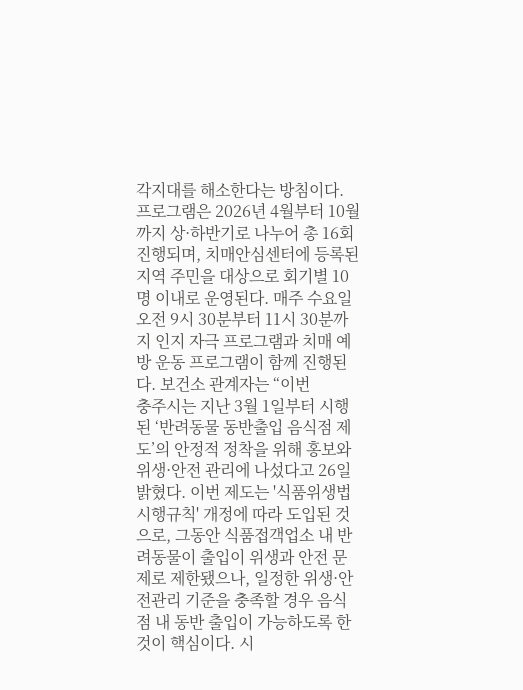각지대를 해소한다는 방침이다. 프로그램은 2026년 4월부터 10월까지 상·하반기로 나누어 총 16회 진행되며, 치매안심센터에 등록된 지역 주민을 대상으로 회기별 10명 이내로 운영된다. 매주 수요일 오전 9시 30분부터 11시 30분까지 인지 자극 프로그램과 치매 예방 운동 프로그램이 함께 진행된다. 보건소 관계자는 “이번
충주시는 지난 3월 1일부터 시행된 ‘반려동물 동반출입 음식점 제도’의 안정적 정착을 위해 홍보와 위생·안전 관리에 나섰다고 26일 밝혔다. 이번 제도는 '식품위생법 시행규칙' 개정에 따라 도입된 것으로, 그동안 식품접객업소 내 반려동물이 출입이 위생과 안전 문제로 제한됐으나, 일정한 위생·안전관리 기준을 충족할 경우 음식점 내 동반 출입이 가능하도록 한 것이 핵심이다. 시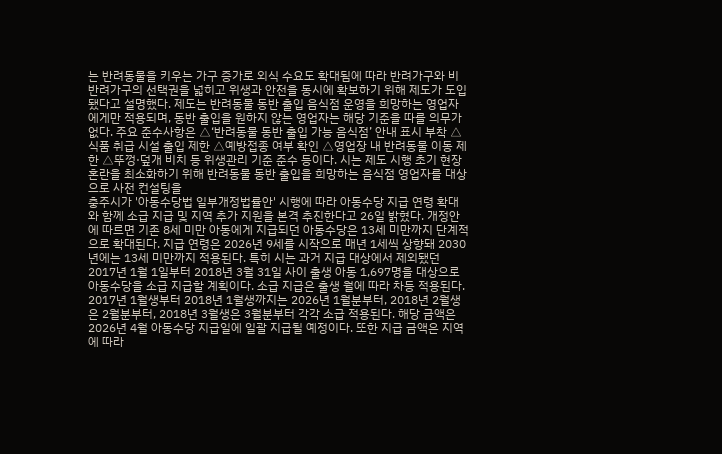는 반려동물을 키우는 가구 증가로 외식 수요도 확대됨에 따라 반려가구와 비반려가구의 선택권을 넓히고 위생과 안전을 동시에 확보하기 위해 제도가 도입됐다고 설명했다. 제도는 반려동물 동반 출입 음식점 운영을 희망하는 영업자에게만 적용되며, 동반 출입을 원하지 않는 영업자는 해당 기준을 따를 의무가 없다. 주요 준수사항은 △‘반려동물 동반 출입 가능 음식점’ 안내 표시 부착 △식품 취급 시설 출입 제한 △예방접종 여부 확인 △영업장 내 반려동물 이동 제한 △뚜껑·덮개 비치 등 위생관리 기준 준수 등이다. 시는 제도 시행 초기 현장 혼란을 최소화하기 위해 반려동물 동반 출입을 희망하는 음식점 영업자를 대상으로 사전 컨설팅을
충주시가 '아동수당법 일부개정법률안' 시행에 따라 아동수당 지급 연령 확대와 함께 소급 지급 및 지역 추가 지원을 본격 추진한다고 26일 밝혔다. 개정안에 따르면 기존 8세 미만 아동에게 지급되던 아동수당은 13세 미만까지 단계적으로 확대된다. 지급 연령은 2026년 9세를 시작으로 매년 1세씩 상향돼 2030년에는 13세 미만까지 적용된다. 특히 시는 과거 지급 대상에서 제외됐던 2017년 1월 1일부터 2018년 3월 31일 사이 출생 아동 1,697명을 대상으로 아동수당을 소급 지급할 계획이다. 소급 지급은 출생 월에 따라 차등 적용된다. 2017년 1월생부터 2018년 1월생까지는 2026년 1월분부터, 2018년 2월생은 2월분부터, 2018년 3월생은 3월분부터 각각 소급 적용된다. 해당 금액은 2026년 4월 아동수당 지급일에 일괄 지급될 예정이다. 또한 지급 금액은 지역에 따라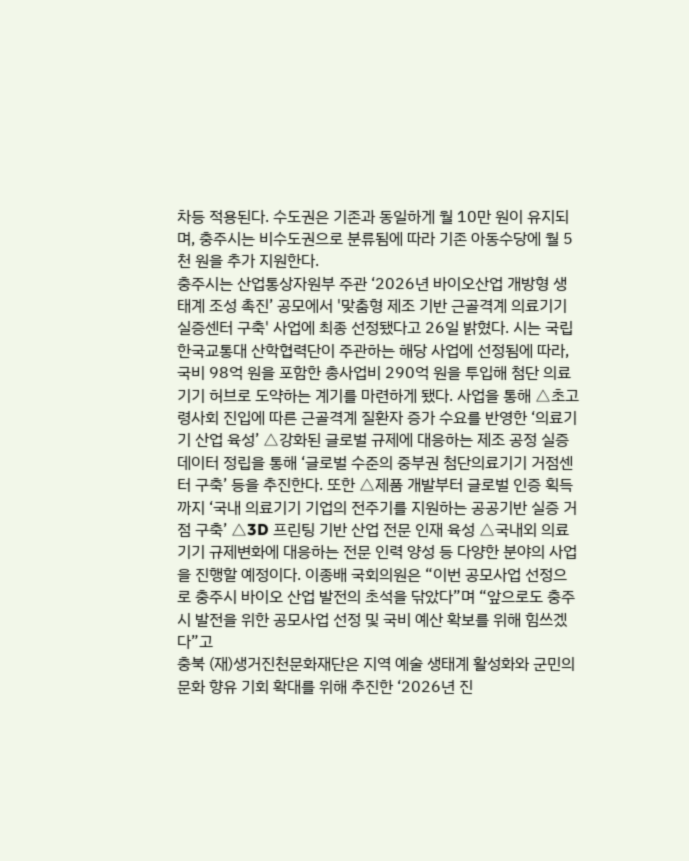차등 적용된다. 수도권은 기존과 동일하게 월 10만 원이 유지되며, 충주시는 비수도권으로 분류됨에 따라 기존 아동수당에 월 5천 원을 추가 지원한다.
충주시는 산업통상자원부 주관 ‘2026년 바이오산업 개방형 생태계 조성 촉진’ 공모에서 '맞춤형 제조 기반 근골격계 의료기기 실증센터 구축' 사업에 최종 선정됐다고 26일 밝혔다. 시는 국립한국교통대 산학협력단이 주관하는 해당 사업에 선정됨에 따라, 국비 98억 원을 포함한 총사업비 290억 원을 투입해 첨단 의료기기 허브로 도약하는 계기를 마련하게 됐다. 사업을 통해 △초고령사회 진입에 따른 근골격계 질환자 증가 수요를 반영한 ‘의료기기 산업 육성’ △강화된 글로벌 규제에 대응하는 제조 공정 실증 데이터 정립을 통해 ‘글로벌 수준의 중부권 첨단의료기기 거점센터 구축’ 등을 추진한다. 또한 △제품 개발부터 글로벌 인증 획득까지 ‘국내 의료기기 기업의 전주기를 지원하는 공공기반 실증 거점 구축’ △3D 프린팅 기반 산업 전문 인재 육성 △국내외 의료기기 규제변화에 대응하는 전문 인력 양성 등 다양한 분야의 사업을 진행할 예정이다. 이종배 국회의원은 “이번 공모사업 선정으로 충주시 바이오 산업 발전의 초석을 닦았다”며 “앞으로도 충주시 발전을 위한 공모사업 선정 및 국비 예산 확보를 위해 힘쓰겠다”고
충북 (재)생거진천문화재단은 지역 예술 생태계 활성화와 군민의 문화 향유 기회 확대를 위해 추진한 ‘2026년 진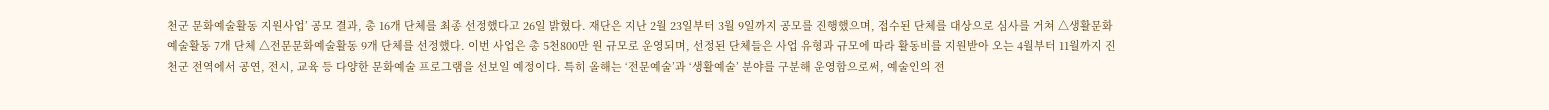천군 문화예술활동 지원사업’ 공모 결과, 총 16개 단체를 최종 선정했다고 26일 밝혔다. 재단은 지난 2월 23일부터 3월 9일까지 공모를 진행했으며, 접수된 단체를 대상으로 심사를 거쳐 △생활문화예술활동 7개 단체 △전문문화예술활동 9개 단체를 선정했다. 이번 사업은 총 5천800만 원 규모로 운영되며, 선정된 단체들은 사업 유형과 규모에 따라 활동비를 지원받아 오는 4월부터 11월까지 진천군 전역에서 공연, 전시, 교육 등 다양한 문화예술 프로그램을 선보일 예정이다. 특히 올해는 ‘전문예술’과 ‘생활예술’ 분야를 구분해 운영함으로써, 예술인의 전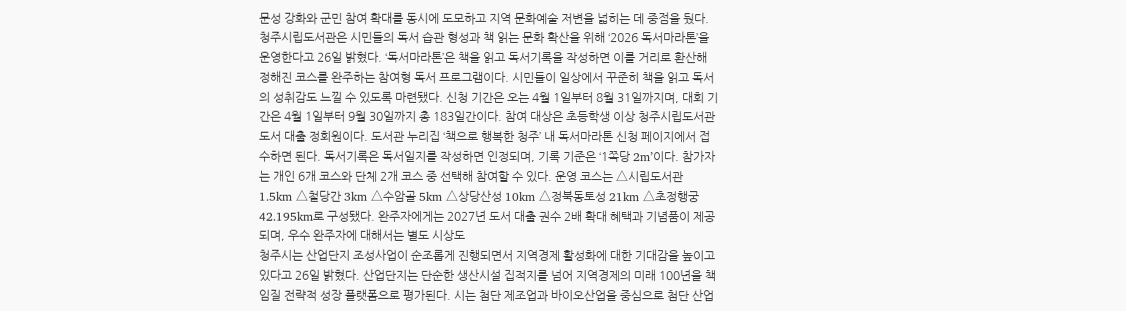문성 강화와 군민 참여 확대를 동시에 도모하고 지역 문화예술 저변을 넓히는 데 중점을 뒀다.
청주시립도서관은 시민들의 독서 습관 형성과 책 읽는 문화 확산을 위해 ‘2026 독서마라톤’을 운영한다고 26일 밝혔다. ‘독서마라톤’은 책을 읽고 독서기록을 작성하면 이를 거리로 환산해 정해진 코스를 완주하는 참여형 독서 프로그램이다. 시민들이 일상에서 꾸준히 책을 읽고 독서의 성취감도 느낄 수 있도록 마련됐다. 신청 기간은 오는 4월 1일부터 8월 31일까지며, 대회 기간은 4월 1일부터 9월 30일까지 총 183일간이다. 참여 대상은 초등학생 이상 청주시립도서관 도서 대출 정회원이다. 도서관 누리집 ‘책으로 행복한 청주’ 내 독서마라톤 신청 페이지에서 접수하면 된다. 독서기록은 독서일지를 작성하면 인정되며, 기록 기준은 ‘1쪽당 2m’이다. 참가자는 개인 6개 코스와 단체 2개 코스 중 선택해 참여할 수 있다. 운영 코스는 △시립도서관 1.5km △철당간 3km △수암골 5km △상당산성 10km △정북동토성 21km △초정행궁 42.195km로 구성됐다. 완주자에게는 2027년 도서 대출 권수 2배 확대 혜택과 기념품이 제공되며, 우수 완주자에 대해서는 별도 시상도
청주시는 산업단지 조성사업이 순조롭게 진행되면서 지역경제 활성화에 대한 기대감을 높이고 있다고 26일 밝혔다. 산업단지는 단순한 생산시설 집적지를 넘어 지역경제의 미래 100년을 책임질 전략적 성장 플랫폼으로 평가된다. 시는 첨단 제조업과 바이오산업을 중심으로 첨단 산업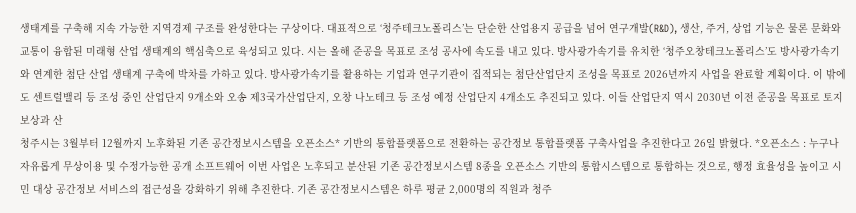생태계를 구축해 지속 가능한 지역경제 구조를 완성한다는 구상이다. 대표적으로 ‘청주테크노폴리스’는 단순한 산업용지 공급을 넘어 연구개발(R&D), 생산, 주거, 상업 기능은 물론 문화와 교통이 융합된 미래형 산업 생태계의 핵심축으로 육성되고 있다. 시는 올해 준공을 목표로 조성 공사에 속도를 내고 있다. 방사광가속기를 유치한 ‘청주오창테크노폴리스’도 방사광가속기와 연계한 첨단 산업 생태계 구축에 박차를 가하고 있다. 방사광가속기를 활용하는 기업과 연구기관이 집적되는 첨단산업단지 조성을 목표로 2026년까지 사업을 완료할 계획이다. 이 밖에도 센트럴밸리 등 조성 중인 산업단지 9개소와 오송 제3국가산업단지, 오창 나노테크 등 조성 예정 산업단지 4개소도 추진되고 있다. 이들 산업단지 역시 2030년 이전 준공을 목표로 토지 보상과 산
청주시는 3월부터 12월까지 노후화된 기존 공간정보시스템을 오픈소스* 기반의 통합플랫폼으로 전환하는 공간정보 통합플랫폼 구축사업을 추진한다고 26일 밝혔다. *오픈소스 : 누구나 자유롭게 무상이용 및 수정가능한 공개 소프트웨어 이번 사업은 노후되고 분산된 기존 공간정보시스템 8종을 오픈소스 기반의 통합시스템으로 통합하는 것으로, 행정 효율성을 높이고 시민 대상 공간정보 서비스의 접근성을 강화하기 위해 추진한다. 기존 공간정보시스템은 하루 평균 2,000명의 직원과 청주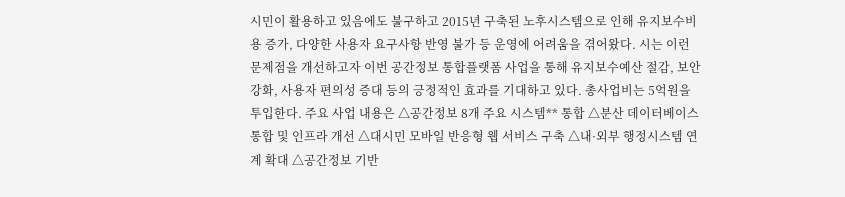시민이 활용하고 있음에도 불구하고 2015년 구축된 노후시스템으로 인해 유지보수비용 증가, 다양한 사용자 요구사항 반영 불가 등 운영에 어려움을 겪어왔다. 시는 이런 문제점을 개선하고자 이번 공간정보 통합플랫폼 사업을 통해 유지보수예산 절감, 보안 강화, 사용자 편의성 증대 등의 긍정적인 효과를 기대하고 있다. 총사업비는 5억원을 투입한다. 주요 사업 내용은 △공간정보 8개 주요 시스템** 통합 △분산 데이터베이스 통합 및 인프라 개선 △대시민 모바일 반응형 웹 서비스 구축 △내·외부 행정시스템 연계 확대 △공간정보 기반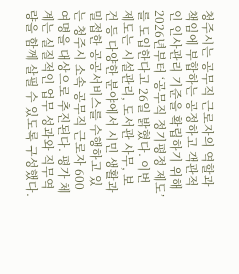청주시는 공무직 근로자의 역할과 책임에 부합하는 공정하고 객관적인 인사관리 기준을 확립하기 위해 2026년부터 ‘공무직 정기평정 제도’를 도입한다고 26일 밝혔다. 이번 제도는 시설관리, 도서관 사무, 보건 등 다양한 분야에서 시민 생활과 밀접한 공공서비스를 수행하고 있는 청주시 소속 공무직 근로자 600여명을 대상으로 추진된다. 평가 체계는 실질적인 업무 성과와 직무역량을 함께 살필 수 있도록 구성했다.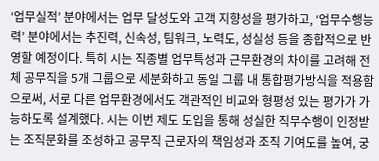‘업무실적’ 분야에서는 업무 달성도와 고객 지향성을 평가하고, ‘업무수행능력’ 분야에서는 추진력, 신속성, 팀워크, 노력도, 성실성 등을 종합적으로 반영할 예정이다. 특히 시는 직종별 업무특성과 근무환경의 차이를 고려해 전체 공무직을 5개 그룹으로 세분화하고 동일 그룹 내 통합평가방식을 적용함으로써, 서로 다른 업무환경에서도 객관적인 비교와 형평성 있는 평가가 가능하도록 설계했다. 시는 이번 제도 도입을 통해 성실한 직무수행이 인정받는 조직문화를 조성하고 공무직 근로자의 책임성과 조직 기여도를 높여, 궁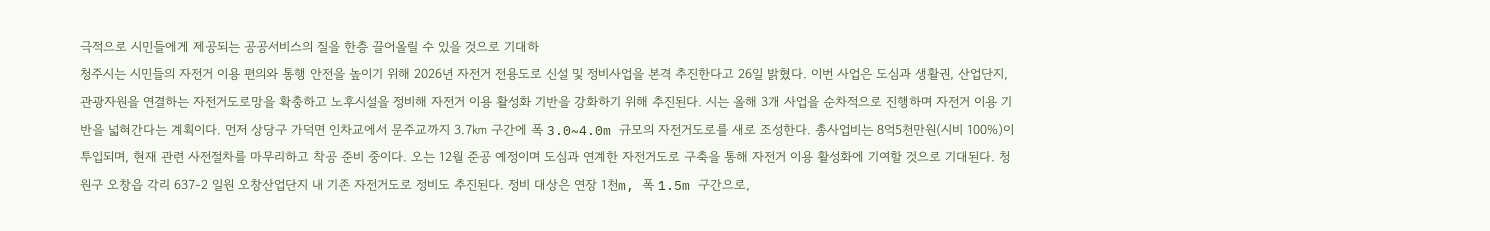극적으로 시민들에게 제공되는 공공서비스의 질을 한층 끌어올릴 수 있을 것으로 기대하
청주시는 시민들의 자전거 이용 편의와 통행 안전을 높이기 위해 2026년 자전거 전용도로 신설 및 정비사업을 본격 추진한다고 26일 밝혔다. 이번 사업은 도심과 생활권, 산업단지, 관광자원을 연결하는 자전거도로망을 확충하고 노후시설을 정비해 자전거 이용 활성화 기반을 강화하기 위해 추진된다. 시는 올해 3개 사업을 순차적으로 진행하며 자전거 이용 기반을 넓혀간다는 계획이다. 먼저 상당구 가덕면 인차교에서 문주교까지 3.7㎞ 구간에 폭 3.0~4.0m 규모의 자전거도로를 새로 조성한다. 총사업비는 8억5천만원(시비 100%)이 투입되며, 현재 관련 사전절차를 마무리하고 착공 준비 중이다. 오는 12월 준공 예정이며 도심과 연계한 자전거도로 구축을 통해 자전거 이용 활성화에 기여할 것으로 기대된다. 청원구 오창읍 각리 637-2 일원 오창산업단지 내 기존 자전거도로 정비도 추진된다. 정비 대상은 연장 1천m, 폭 1.5m 구간으로,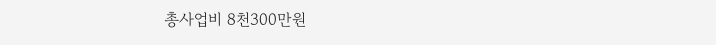총사업비 8천300만원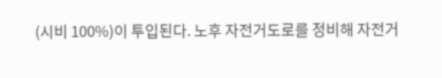(시비 100%)이 투입된다. 노후 자전거도로를 정비해 자전거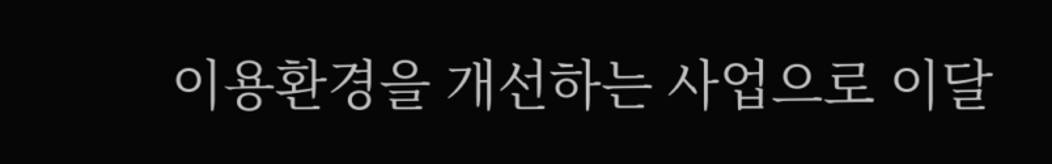이용환경을 개선하는 사업으로 이달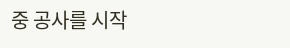중 공사를 시작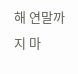해 연말까지 마